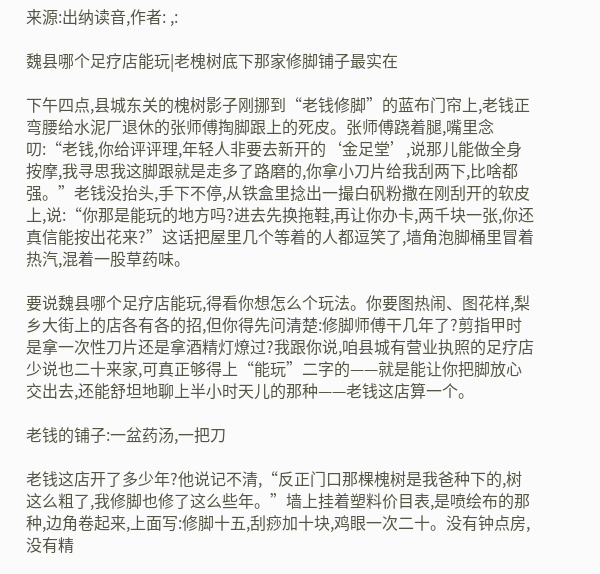来源:出纳读音,作者: ,:

魏县哪个足疗店能玩|老槐树底下那家修脚铺子最实在

下午四点,县城东关的槐树影子刚挪到“老钱修脚”的蓝布门帘上,老钱正弯腰给水泥厂退休的张师傅掏脚跟上的死皮。张师傅跷着腿,嘴里念叨:“老钱,你给评评理,年轻人非要去新开的‘金足堂’,说那儿能做全身按摩,我寻思我这脚跟就是走多了路磨的,你拿小刀片给我刮两下,比啥都强。”老钱没抬头,手下不停,从铁盒里捻出一撮白矾粉撒在刚刮开的软皮上,说:“你那是能玩的地方吗?进去先换拖鞋,再让你办卡,两千块一张,你还真信能按出花来?”这话把屋里几个等着的人都逗笑了,墙角泡脚桶里冒着热汽,混着一股草药味。

要说魏县哪个足疗店能玩,得看你想怎么个玩法。你要图热闹、图花样,梨乡大街上的店各有各的招,但你得先问清楚:修脚师傅干几年了?剪指甲时是拿一次性刀片还是拿酒精灯燎过?我跟你说,咱县城有营业执照的足疗店少说也二十来家,可真正够得上“能玩”二字的——就是能让你把脚放心交出去,还能舒坦地聊上半小时天儿的那种——老钱这店算一个。

老钱的铺子:一盆药汤,一把刀

老钱这店开了多少年?他说记不清,“反正门口那棵槐树是我爸种下的,树这么粗了,我修脚也修了这么些年。”墙上挂着塑料价目表,是喷绘布的那种,边角卷起来,上面写:修脚十五,刮痧加十块,鸡眼一次二十。没有钟点房,没有精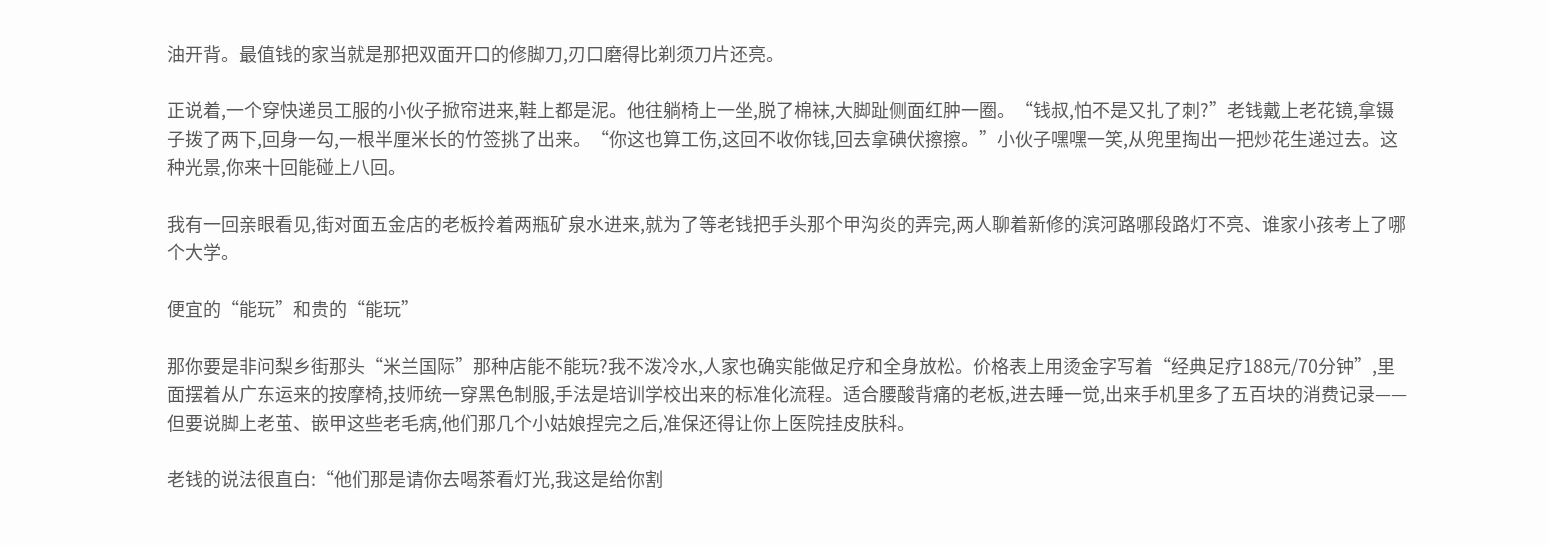油开背。最值钱的家当就是那把双面开口的修脚刀,刃口磨得比剃须刀片还亮。

正说着,一个穿快递员工服的小伙子掀帘进来,鞋上都是泥。他往躺椅上一坐,脱了棉袜,大脚趾侧面红肿一圈。“钱叔,怕不是又扎了刺?”老钱戴上老花镜,拿镊子拨了两下,回身一勾,一根半厘米长的竹签挑了出来。“你这也算工伤,这回不收你钱,回去拿碘伏擦擦。”小伙子嘿嘿一笑,从兜里掏出一把炒花生递过去。这种光景,你来十回能碰上八回。

我有一回亲眼看见,街对面五金店的老板拎着两瓶矿泉水进来,就为了等老钱把手头那个甲沟炎的弄完,两人聊着新修的滨河路哪段路灯不亮、谁家小孩考上了哪个大学。

便宜的“能玩”和贵的“能玩”

那你要是非问梨乡街那头“米兰国际”那种店能不能玩?我不泼冷水,人家也确实能做足疗和全身放松。价格表上用烫金字写着“经典足疗188元/70分钟”,里面摆着从广东运来的按摩椅,技师统一穿黑色制服,手法是培训学校出来的标准化流程。适合腰酸背痛的老板,进去睡一觉,出来手机里多了五百块的消费记录——但要说脚上老茧、嵌甲这些老毛病,他们那几个小姑娘捏完之后,准保还得让你上医院挂皮肤科。

老钱的说法很直白:“他们那是请你去喝茶看灯光,我这是给你割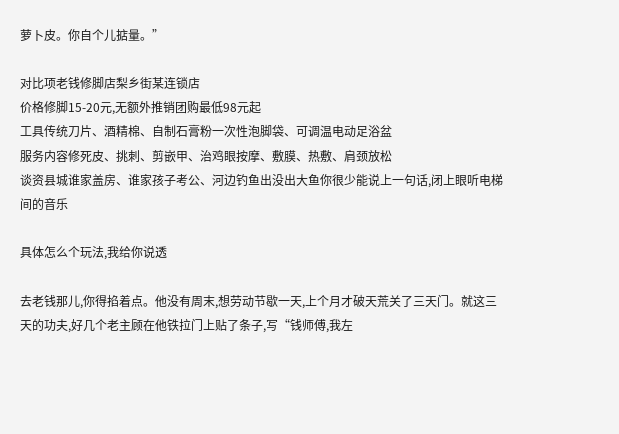萝卜皮。你自个儿掂量。”

对比项老钱修脚店梨乡街某连锁店
价格修脚15-20元,无额外推销团购最低98元起
工具传统刀片、酒精棉、自制石膏粉一次性泡脚袋、可调温电动足浴盆
服务内容修死皮、挑刺、剪嵌甲、治鸡眼按摩、敷膜、热敷、肩颈放松
谈资县城谁家盖房、谁家孩子考公、河边钓鱼出没出大鱼你很少能说上一句话,闭上眼听电梯间的音乐

具体怎么个玩法,我给你说透

去老钱那儿,你得掐着点。他没有周末,想劳动节歇一天,上个月才破天荒关了三天门。就这三天的功夫,好几个老主顾在他铁拉门上贴了条子,写“钱师傅,我左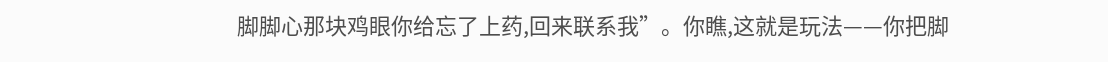脚脚心那块鸡眼你给忘了上药,回来联系我”。你瞧,这就是玩法——你把脚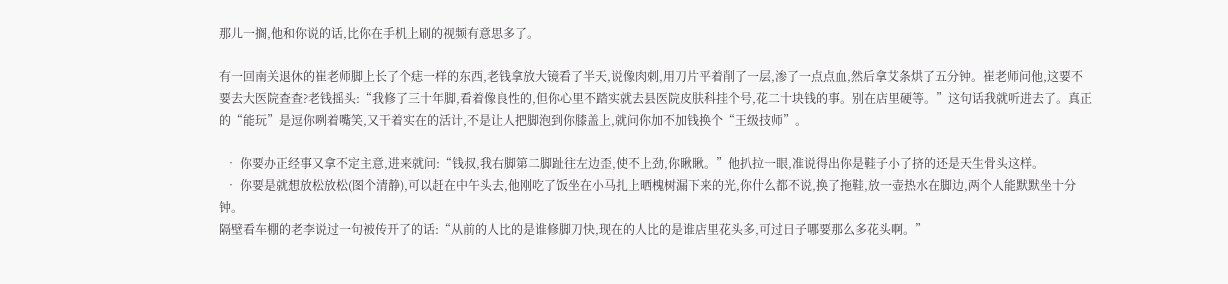那儿一搁,他和你说的话,比你在手机上刷的视频有意思多了。

有一回南关退休的崔老师脚上长了个痣一样的东西,老钱拿放大镜看了半天,说像肉刺,用刀片平着削了一层,渗了一点点血,然后拿艾条烘了五分钟。崔老师问他,这要不要去大医院查查?老钱摇头:“我修了三十年脚,看着像良性的,但你心里不踏实就去县医院皮肤科挂个号,花二十块钱的事。别在店里硬等。”这句话我就听进去了。真正的“能玩”是逗你咧着嘴笑,又干着实在的活计,不是让人把脚泡到你膝盖上,就问你加不加钱换个“王级技师”。

  • 你要办正经事又拿不定主意,进来就问:“钱叔,我右脚第二脚趾往左边歪,使不上劲,你瞅瞅。”他扒拉一眼,准说得出你是鞋子小了挤的还是天生骨头这样。
  • 你要是就想放松放松(图个清静),可以赶在中午头去,他刚吃了饭坐在小马扎上晒槐树漏下来的光,你什么都不说,换了拖鞋,放一壶热水在脚边,两个人能默默坐十分钟。
隔壁看车棚的老李说过一句被传开了的话:“从前的人比的是谁修脚刀快,现在的人比的是谁店里花头多,可过日子哪要那么多花头啊。”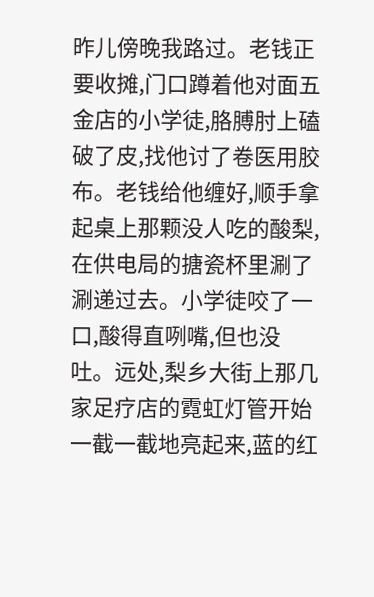昨儿傍晚我路过。老钱正要收摊,门口蹲着他对面五金店的小学徒,胳膊肘上磕破了皮,找他讨了卷医用胶布。老钱给他缠好,顺手拿起桌上那颗没人吃的酸梨,在供电局的搪瓷杯里涮了涮递过去。小学徒咬了一口,酸得直咧嘴,但也没吐。远处,梨乡大街上那几家足疗店的霓虹灯管开始一截一截地亮起来,蓝的红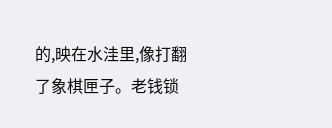的,映在水洼里,像打翻了象棋匣子。老钱锁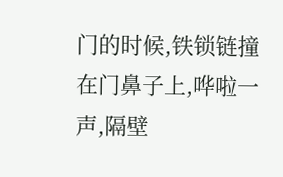门的时候,铁锁链撞在门鼻子上,哗啦一声,隔壁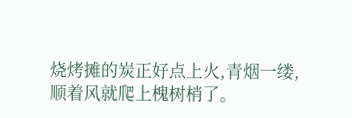烧烤摊的炭正好点上火,青烟一缕,顺着风就爬上槐树梢了。